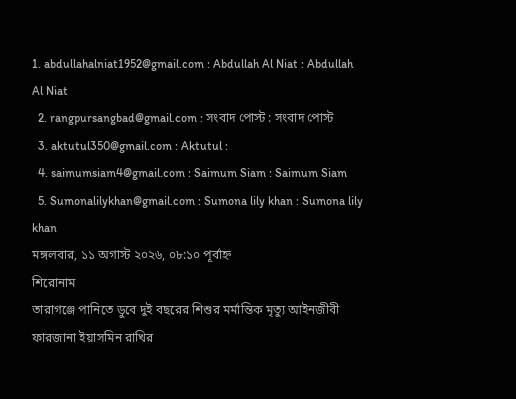1. abdullahalniat1952@gmail.com : Abdullah Al Niat : Abdullah Al Niat
  2. rangpursangbad@gmail.com : সংবাদ পোস্ট : সংবাদ পোস্ট
  3. aktutul350@gmail.com : Aktutul :
  4. saimumsiam4@gmail.com : Saimum Siam : Saimum Siam
  5. Sumonalilykhan@gmail.com : Sumona lily khan : Sumona lily khan
মঙ্গলবার, ১১ অগাস্ট ২০২৬, ০৮:১০ পূর্বাহ্ন
শিরোনাম
তারাগঞ্জে পানিতে ডুবে দুই বছরের শিশুর মর্মান্তিক মৃত্যু আইনজীবী ফারজানা ইয়াসমিন রাখির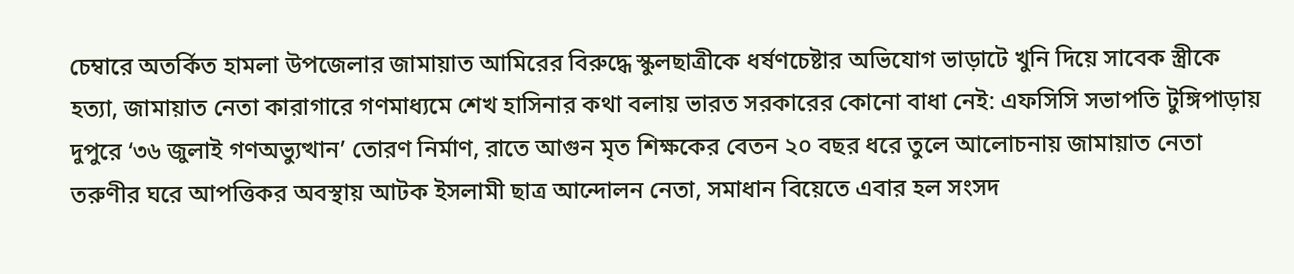চেম্বারে অতর্কিত হামলা উপজেলার জামায়াত আমিরের বিরুদ্ধে স্কুলছাত্রীকে ধর্ষণচেষ্টার অভিযোগ ভাড়াটে খুনি দিয়ে সাবেক স্ত্রীকে হত্যা, জামায়াত নেতা কারাগারে গণমাধ্যমে শেখ হাসিনার কথা বলায় ভারত সরকারের কোনো বাধা নেই: এফসিসি সভাপতি টুঙ্গিপাড়ায় দুপুরে ‘৩৬ জুলাই গণঅভ্যুত্থান’ তোরণ নির্মাণ, রাতে আগুন মৃত শিক্ষকের বেতন ২০ বছর ধরে তুলে আলোচনায় জামায়াত নেতা তরুণীর ঘরে আপত্তিকর অবস্থায় আটক ইসলামী ছাত্র আন্দোলন নেতা, সমাধান বিয়েতে এবার হল সংসদ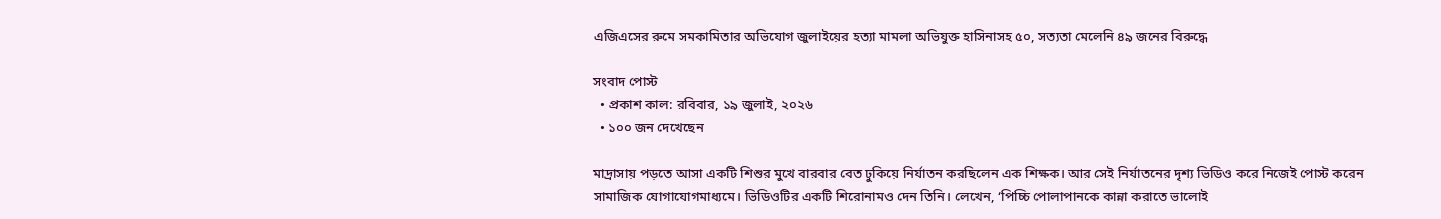এজিএসের রুমে সমকামিতার অভিযোগ জুলাইয়ের হত্যা মামলা অভিযুক্ত হাসিনাসহ ৫০, সত্যতা মেলেনি ৪৯ জনের বিরুদ্ধে

সংবাদ পোস্ট
  • প্রকাশ কাল: রবিবার, ১৯ জুলাই, ২০২৬
  • ১০০ জন দেখেছেন

মাদ্রাসায় পড়তে আসা একটি শিশুর মুখে বারবার বেত ঢুকিয়ে নির্যাতন করছিলেন এক শিক্ষক। আর সেই নির্যাতনের দৃশ্য ভিডিও করে নিজেই পোস্ট করেন সামাজিক যোগাযোগমাধ্যমে। ভিডিওটির একটি শিরোনামও দেন তিনি। লেখেন, ‘পিচ্চি পোলাপানকে কান্না করাতে ভালোই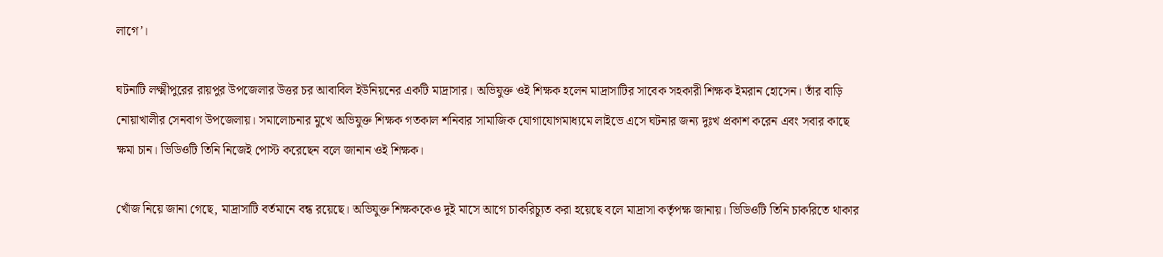লাগে’।

ঘটনাটি লক্ষ্মীপুরের রায়পুর উপজেলার উত্তর চর আবাবিল ইউনিয়নের একটি মাদ্রাসার। অভিযুক্ত ওই শিক্ষক হলেন মাদ্রাসাটির সাবেক সহকারী শিক্ষক ইমরান হোসেন। তাঁর বাড়ি নোয়াখালীর সেনবাগ উপজেলায়। সমালোচনার মুখে অভিযুক্ত শিক্ষক গতকাল শনিবার সামাজিক যোগাযোগমাধ্যমে লাইভে এসে ঘটনার জন্য দুঃখ প্রকাশ করেন এবং সবার কাছে ক্ষমা চান। ভিডিওটি তিনি নিজেই পোস্ট করেছেন বলে জানান ওই শিক্ষক।

খোঁজ নিয়ে জানা গেছে, মাদ্রাসাটি বর্তমানে বন্ধ রয়েছে। অভিযুক্ত শিক্ষককেও দুই মাসে আগে চাকরিচ্যুত করা হয়েছে বলে মাদ্রাসা কর্তৃপক্ষ জানায়। ভিডিওটি তিনি চাকরিতে থাকার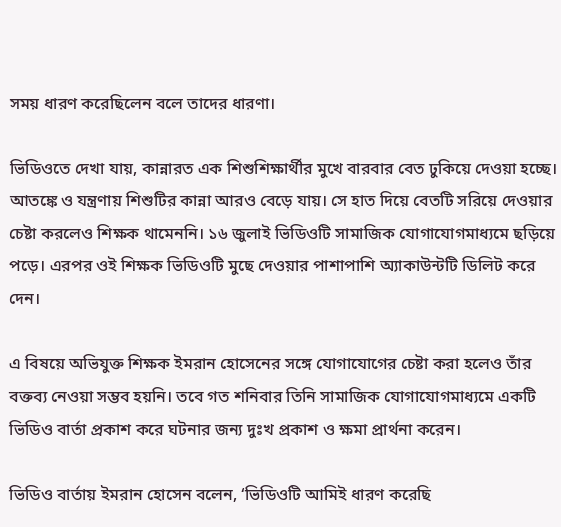সময় ধারণ করেছিলেন বলে তাদের ধারণা।

ভিডিওতে দেখা যায়, কান্নারত এক শিশুশিক্ষার্থীর মুখে বারবার বেত ঢুকিয়ে দেওয়া হচ্ছে। আতঙ্কে ও যন্ত্রণায় শিশুটির কান্না আরও বেড়ে যায়। সে হাত দিয়ে বেতটি সরিয়ে দেওয়ার চেষ্টা করলেও শিক্ষক থামেননি। ১৬ জুলাই ভিডিওটি সামাজিক যোগাযোগমাধ্যমে ছড়িয়ে পড়ে। এরপর ওই শিক্ষক ভিডিওটি মুছে দেওয়ার পাশাপাশি অ্যাকাউন্টটি ডিলিট করে দেন।

এ বিষয়ে অভিযুক্ত শিক্ষক ইমরান হোসেনের সঙ্গে যোগাযোগের চেষ্টা করা হলেও তাঁর বক্তব্য নেওয়া সম্ভব হয়নি। তবে গত শনিবার তিনি সামাজিক যোগাযোগমাধ্যমে একটি ভিডিও বার্তা প্রকাশ করে ঘটনার জন্য দুঃখ প্রকাশ ও ক্ষমা প্রার্থনা করেন।

ভিডিও বার্তায় ইমরান হোসেন বলেন, ‘ভিডিওটি আমিই ধারণ করেছি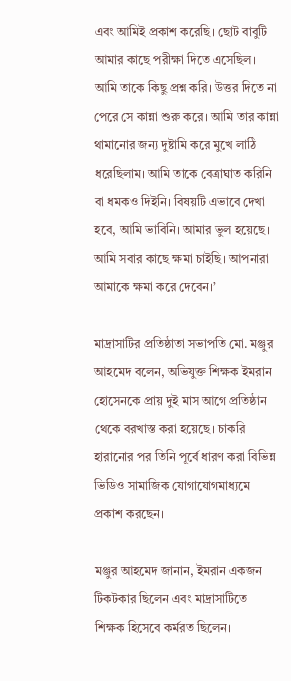এবং আমিই প্রকাশ করেছি। ছোট বাবুটি আমার কাছে পরীক্ষা দিতে এসেছিল। আমি তাকে কিছু প্রশ্ন করি। উত্তর দিতে না পেরে সে কান্না শুরু করে। আমি তার কান্না থামানোর জন্য দুষ্টামি করে মুখে লাঠি ধরেছিলাম। আমি তাকে বেত্রাঘাত করিনি বা ধমকও দিইনি। বিষয়টি এভাবে দেখা হবে, আমি ভাবিনি। আমার ভুল হয়েছে। আমি সবার কাছে ক্ষমা চাইছি। আপনারা আমাকে ক্ষমা করে দেবেন।’

মাদ্রাসাটির প্রতিষ্ঠাতা সভাপতি মো. মঞ্জুর আহমেদ বলেন, অভিযুক্ত শিক্ষক ইমরান হোসেনকে প্রায় দুই মাস আগে প্রতিষ্ঠান থেকে বরখাস্ত করা হয়েছে। চাকরি হারানোর পর তিনি পূর্বে ধারণ করা বিভিন্ন ভিডিও সামাজিক যোগাযোগমাধ্যমে প্রকাশ করছেন।

মঞ্জুর আহমেদ জানান, ইমরান একজন টিকটকার ছিলেন এবং মাদ্রাসাটিতে শিক্ষক হিসেবে কর্মরত ছিলেন।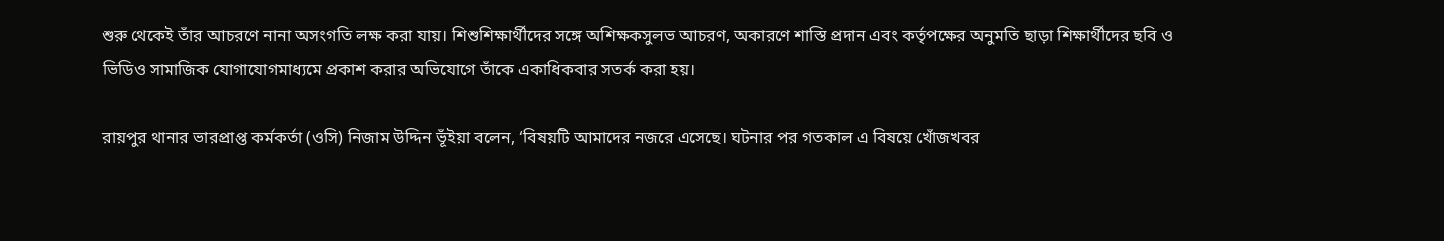শুরু থেকেই তাঁর আচরণে নানা অসংগতি লক্ষ করা যায়। শিশুশিক্ষার্থীদের সঙ্গে অশিক্ষকসুলভ আচরণ, অকারণে শাস্তি প্রদান এবং কর্তৃপক্ষের অনুমতি ছাড়া শিক্ষার্থীদের ছবি ও ভিডিও সামাজিক যোগাযোগমাধ্যমে প্রকাশ করার অভিযোগে তাঁকে একাধিকবার সতর্ক করা হয়।

রায়পুর থানার ভারপ্রাপ্ত কর্মকর্তা (ওসি) নিজাম উদ্দিন ভূঁইয়া বলেন, ‘বিষয়টি আমাদের নজরে এসেছে। ঘটনার পর গতকাল এ বিষয়ে খোঁজখবর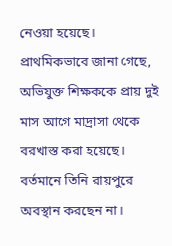নেওয়া হয়েছে। প্রাথমিকভাবে জানা গেছে, অভিযুক্ত শিক্ষককে প্রায় দুই মাস আগে মাদ্রাসা থেকে বরখাস্ত করা হয়েছে। বর্তমানে তিনি রায়পুরে অবস্থান করছেন না।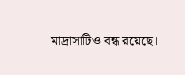মাদ্রাসাটিও বন্ধ রয়েছে।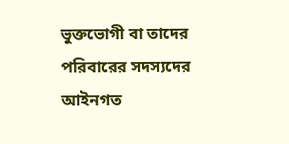ভুক্তভোগী বা তাদের পরিবারের সদস্যদের আইনগত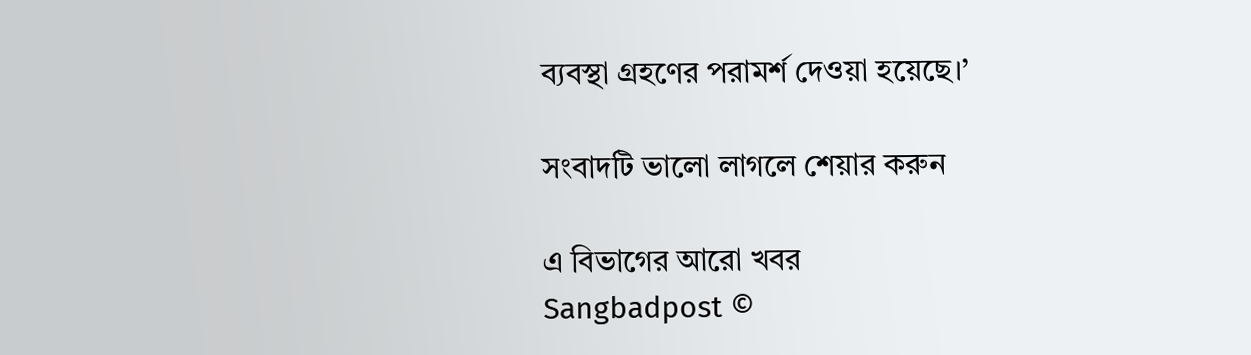ব্যবস্থা গ্রহণের পরামর্শ দেওয়া হয়েছে।’

সংবাদটি ভালো লাগলে শেয়ার করুন

এ বিভাগের আরো খবর
Sangbadpost ©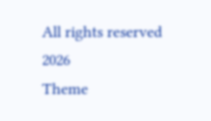All rights reserved 2026
Theme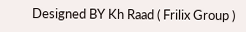Designed BY Kh Raad ( Frilix Group )